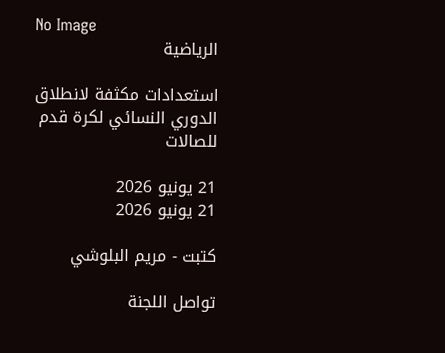No Image
الرياضية

استعدادات مكثفة لانطلاق الدوري النسائي لكرة قدم للصالات

21 يونيو 2026
21 يونيو 2026

كتبت - مريم البلوشي

تواصل اللجنة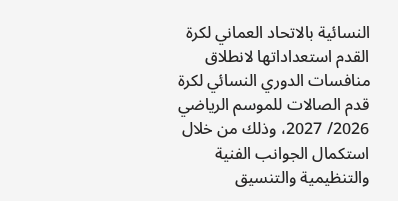النسائية بالاتحاد العماني لكرة القدم استعداداتها لانطلاق منافسات الدوري النسائي لكرة قدم الصالات للموسم الرياضي 2026/ 2027، وذلك من خلال استكمال الجوانب الفنية والتنظيمية والتنسيق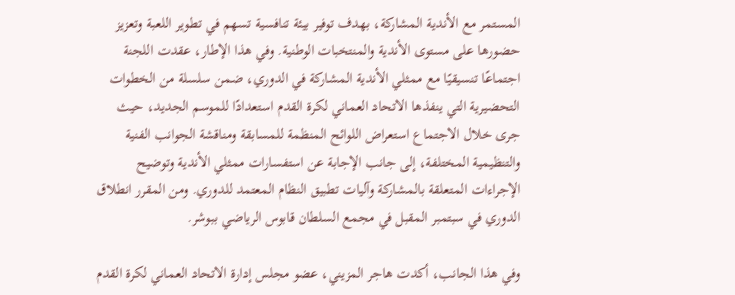المستمر مع الأندية المشاركة، بهدف توفير بيئة تنافسية تسهم في تطوير اللعبة وتعزيز حضورها على مستوى الأندية والمنتخبات الوطنية. وفي هذا الإطار، عقدت اللجنة اجتماعًا تنسيقيًا مع ممثلي الأندية المشاركة في الدوري، ضمن سلسلة من الخطوات التحضيرية التي ينفذها الاتحاد العماني لكرة القدم استعدادًا للموسم الجديد، حيث جرى خلال الاجتماع استعراض اللوائح المنظمة للمسابقة ومناقشة الجوانب الفنية والتنظيمية المختلفة، إلى جانب الإجابة عن استفسارات ممثلي الأندية وتوضيح الإجراءات المتعلقة بالمشاركة وآليات تطبيق النظام المعتمد للدوري. ومن المقرر انطلاق الدوري في سبتمبر المقبل في مجمع السلطان قابوس الرياضي ببوشر.

وفي هذا الجانب، أكدت هاجر المزيني، عضو مجلس إدارة الاتحاد العماني لكرة القدم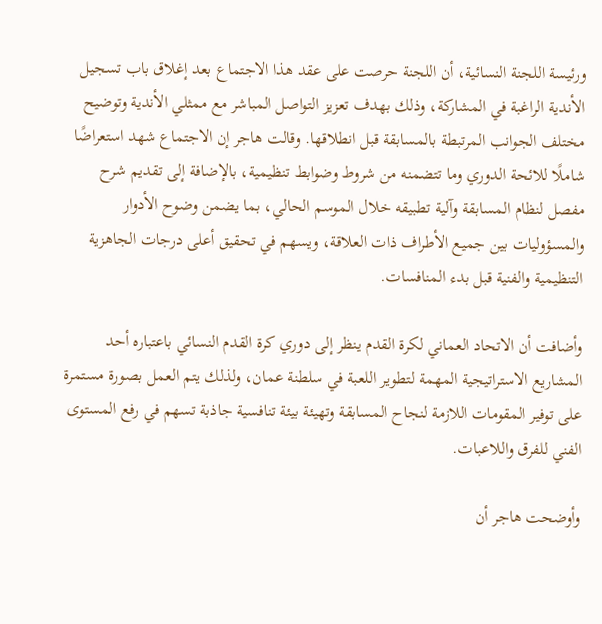ورئيسة اللجنة النسائية، أن اللجنة حرصت على عقد هذا الاجتماع بعد إغلاق باب تسجيل الأندية الراغبة في المشاركة، وذلك بهدف تعزيز التواصل المباشر مع ممثلي الأندية وتوضيح مختلف الجوانب المرتبطة بالمسابقة قبل انطلاقها. وقالت هاجر إن الاجتماع شهد استعراضًا شاملًا للائحة الدوري وما تتضمنه من شروط وضوابط تنظيمية، بالإضافة إلى تقديم شرح مفصل لنظام المسابقة وآلية تطبيقه خلال الموسم الحالي، بما يضمن وضوح الأدوار والمسؤوليات بين جميع الأطراف ذات العلاقة، ويسهم في تحقيق أعلى درجات الجاهزية التنظيمية والفنية قبل بدء المنافسات.

وأضافت أن الاتحاد العماني لكرة القدم ينظر إلى دوري كرة القدم النسائي باعتباره أحد المشاريع الاستراتيجية المهمة لتطوير اللعبة في سلطنة عمان، ولذلك يتم العمل بصورة مستمرة على توفير المقومات اللازمة لنجاح المسابقة وتهيئة بيئة تنافسية جاذبة تسهم في رفع المستوى الفني للفرق واللاعبات.

وأوضحت هاجر أن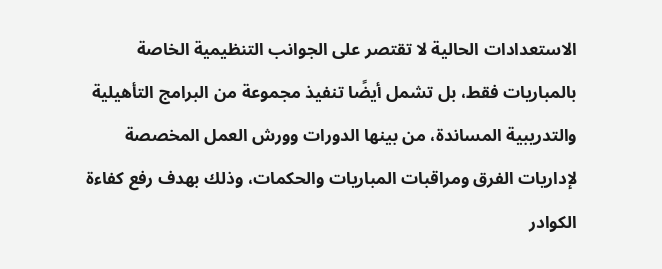الاستعدادات الحالية لا تقتصر على الجوانب التنظيمية الخاصة بالمباريات فقط، بل تشمل أيضًا تنفيذ مجموعة من البرامج التأهيلية والتدريبية المساندة، من بينها الدورات وورش العمل المخصصة لإداريات الفرق ومراقبات المباريات والحكمات، وذلك بهدف رفع كفاءة الكوادر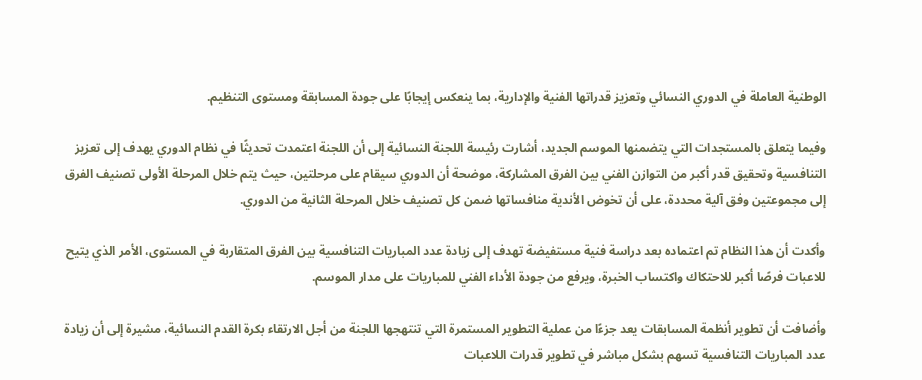الوطنية العاملة في الدوري النسائي وتعزيز قدراتها الفنية والإدارية، بما ينعكس إيجابًا على جودة المسابقة ومستوى التنظيم.

وفيما يتعلق بالمستجدات التي يتضمنها الموسم الجديد، أشارت رئيسة اللجنة النسائية إلى أن اللجنة اعتمدت تحديثًا في نظام الدوري يهدف إلى تعزيز التنافسية وتحقيق قدر أكبر من التوازن الفني بين الفرق المشاركة، موضحة أن الدوري سيقام على مرحلتين، حيث يتم خلال المرحلة الأولى تصنيف الفرق إلى مجموعتين وفق آلية محددة، على أن تخوض الأندية منافساتها ضمن كل تصنيف خلال المرحلة الثانية من الدوري.

وأكدت أن هذا النظام تم اعتماده بعد دراسة فنية مستفيضة تهدف إلى زيادة عدد المباريات التنافسية بين الفرق المتقاربة في المستوى، الأمر الذي يتيح للاعبات فرصًا أكبر للاحتكاك واكتساب الخبرة، ويرفع من جودة الأداء الفني للمباريات على مدار الموسم.

وأضافت أن تطوير أنظمة المسابقات يعد جزءًا من عملية التطوير المستمرة التي تنتهجها اللجنة من أجل الارتقاء بكرة القدم النسائية، مشيرة إلى أن زيادة عدد المباريات التنافسية تسهم بشكل مباشر في تطوير قدرات اللاعبات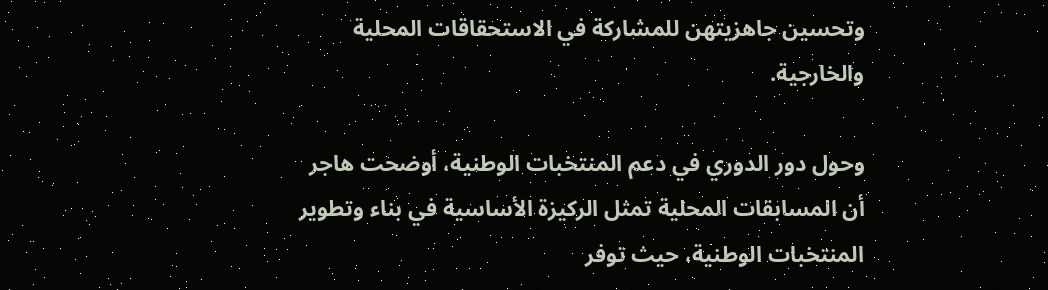وتحسين جاهزيتهن للمشاركة في الاستحقاقات المحلية والخارجية.

وحول دور الدوري في دعم المنتخبات الوطنية، أوضحت هاجر أن المسابقات المحلية تمثل الركيزة الأساسية في بناء وتطوير المنتخبات الوطنية، حيث توفر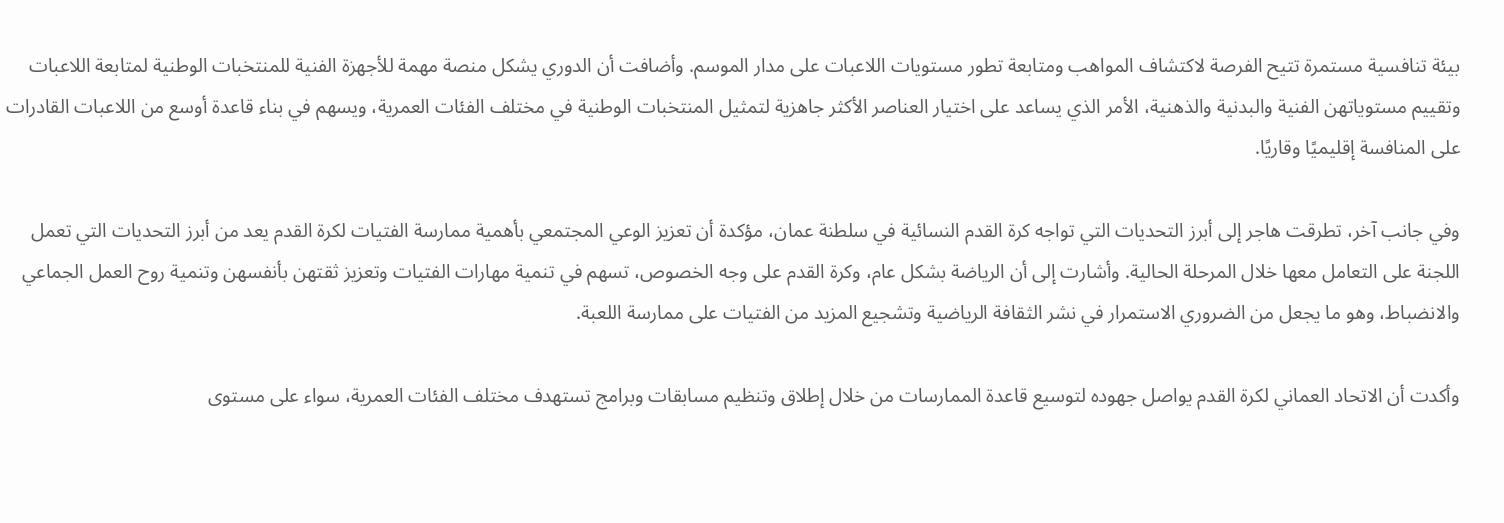بيئة تنافسية مستمرة تتيح الفرصة لاكتشاف المواهب ومتابعة تطور مستويات اللاعبات على مدار الموسم. وأضافت أن الدوري يشكل منصة مهمة للأجهزة الفنية للمنتخبات الوطنية لمتابعة اللاعبات وتقييم مستوياتهن الفنية والبدنية والذهنية، الأمر الذي يساعد على اختيار العناصر الأكثر جاهزية لتمثيل المنتخبات الوطنية في مختلف الفئات العمرية، ويسهم في بناء قاعدة أوسع من اللاعبات القادرات على المنافسة إقليميًا وقاريًا.

وفي جانب آخر، تطرقت هاجر إلى أبرز التحديات التي تواجه كرة القدم النسائية في سلطنة عمان، مؤكدة أن تعزيز الوعي المجتمعي بأهمية ممارسة الفتيات لكرة القدم يعد من أبرز التحديات التي تعمل اللجنة على التعامل معها خلال المرحلة الحالية. وأشارت إلى أن الرياضة بشكل عام، وكرة القدم على وجه الخصوص، تسهم في تنمية مهارات الفتيات وتعزيز ثقتهن بأنفسهن وتنمية روح العمل الجماعي والانضباط، وهو ما يجعل من الضروري الاستمرار في نشر الثقافة الرياضية وتشجيع المزيد من الفتيات على ممارسة اللعبة.

وأكدت أن الاتحاد العماني لكرة القدم يواصل جهوده لتوسيع قاعدة الممارسات من خلال إطلاق وتنظيم مسابقات وبرامج تستهدف مختلف الفئات العمرية، سواء على مستوى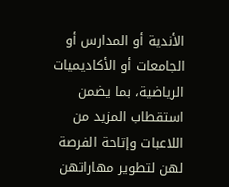الأندية أو المدارس أو الجامعات أو الأكاديميات الرياضية، بما يضمن استقطاب المزيد من اللاعبات وإتاحة الفرصة لهن لتطوير مهاراتهن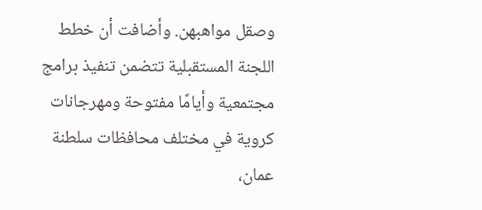وصقل مواهبهن. وأضافت أن خطط اللجنة المستقبلية تتضمن تنفيذ برامج مجتمعية وأيامًا مفتوحة ومهرجانات كروية في مختلف محافظات سلطنة عمان،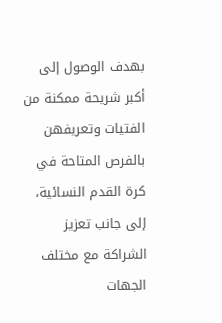بهدف الوصول إلى أكبر شريحة ممكنة من الفتيات وتعريفهن بالفرص المتاحة في كرة القدم النسائية، إلى جانب تعزيز الشراكة مع مختلف الجهات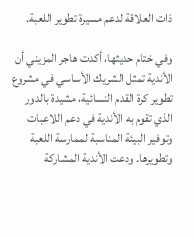ذات العلاقة لدعم مسيرة تطوير اللعبة.

وفي ختام حديثها، أكدت هاجر المزيني أن الأندية تمثل الشريك الأساسي في مشروع تطوير كرة القدم النسائية، مشيدة بالدور الذي تقوم به الأندية في دعم اللاعبات وتوفير البيئة المناسبة لممارسة اللعبة وتطويرها. ودعت الأندية المشاركة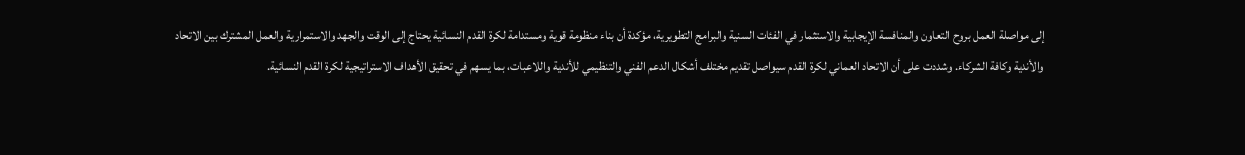إلى مواصلة العمل بروح التعاون والمنافسة الإيجابية والاستثمار في الفئات السنية والبرامج التطويرية، مؤكدة أن بناء منظومة قوية ومستدامة لكرة القدم النسائية يحتاج إلى الوقت والجهد والاستمرارية والعمل المشترك بين الاتحاد والأندية وكافة الشركاء. وشددت على أن الاتحاد العماني لكرة القدم سيواصل تقديم مختلف أشكال الدعم الفني والتنظيمي للأندية واللاعبات، بما يسهم في تحقيق الأهداف الاستراتيجية لكرة القدم النسائية.